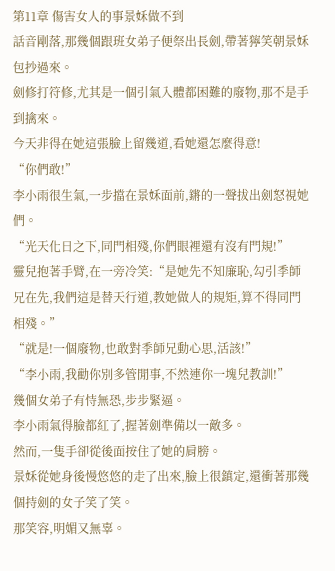第11章 傷害女人的事景姀做不到
話音剛落,那幾個跟班女弟子便祭出長劍,帶著獰笑朝景姀包抄過來。
劍修打符修,尤其是一個引氣入體都困難的廢物,那不是手到擒來。
今天非得在她這張臉上留幾道,看她還怎麼得意!
“你們敢!”
李小雨很生氣,一步擋在景姀面前,鏘的一聲拔出劍怒視她們。
“光天化日之下,同門相殘,你們眼裡還有沒有門規!”
靈兒抱著手臂,在一旁冷笑:“是她先不知廉恥,勾引季師兄在先,我們這是替天行道,教她做人的規矩,算不得同門相殘。”
“就是!一個廢物,也敢對季師兄動心思,活該!”
“李小雨,我勸你別多管閒事,不然連你一塊兒教訓!”
幾個女弟子有恃無恐,步步緊逼。
李小雨氣得臉都紅了,握著劍準備以一敵多。
然而,一隻手卻從後面按住了她的肩膀。
景姀從她身後慢悠悠的走了出來,臉上很鎮定,還衝著那幾個持劍的女子笑了笑。
那笑容,明媚又無辜。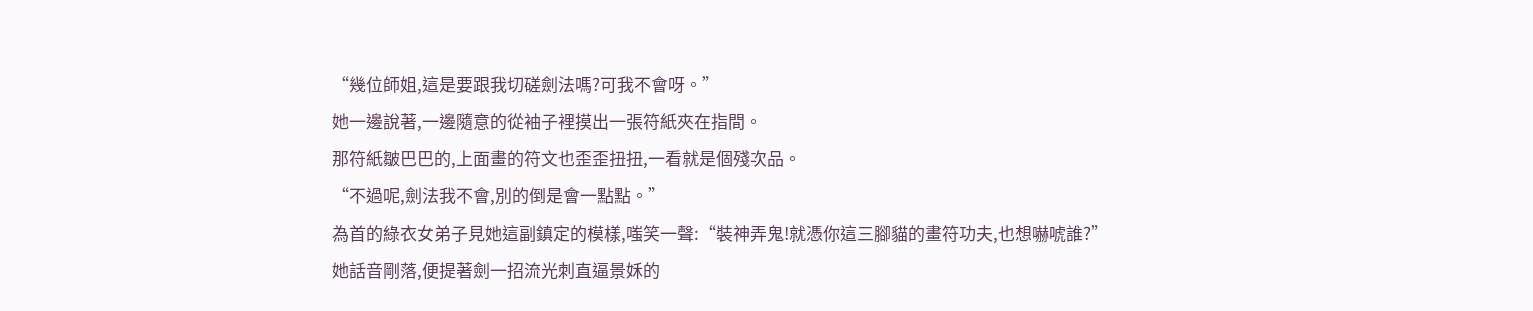“幾位師姐,這是要跟我切磋劍法嗎?可我不會呀。”
她一邊說著,一邊隨意的從袖子裡摸出一張符紙夾在指間。
那符紙皺巴巴的,上面畫的符文也歪歪扭扭,一看就是個殘次品。
“不過呢,劍法我不會,別的倒是會一點點。”
為首的綠衣女弟子見她這副鎮定的模樣,嗤笑一聲:“裝神弄鬼!就憑你這三腳貓的畫符功夫,也想嚇唬誰?”
她話音剛落,便提著劍一招流光刺直逼景姀的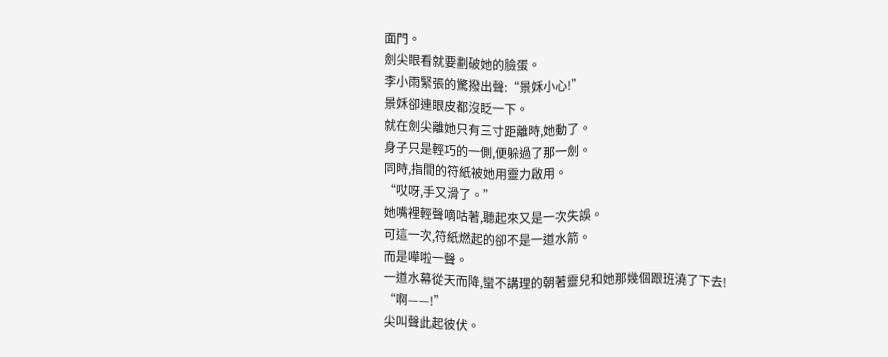面門。
劍尖眼看就要劃破她的臉蛋。
李小雨緊張的驚撥出聲:“景姀小心!”
景姀卻連眼皮都沒眨一下。
就在劍尖離她只有三寸距離時,她動了。
身子只是輕巧的一側,便躲過了那一劍。
同時,指間的符紙被她用靈力啟用。
“哎呀,手又滑了。”
她嘴裡輕聲嘀咕著,聽起來又是一次失誤。
可這一次,符紙燃起的卻不是一道水箭。
而是嘩啦一聲。
一道水幕從天而降,蠻不講理的朝著靈兒和她那幾個跟班澆了下去!
“啊——!”
尖叫聲此起彼伏。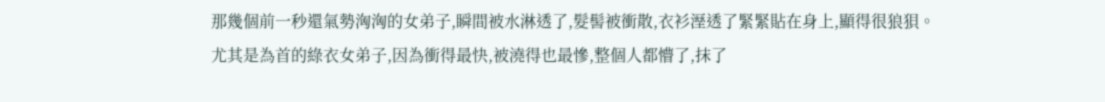那幾個前一秒還氣勢洶洶的女弟子,瞬間被水淋透了,髮髻被衝散,衣衫溼透了緊緊貼在身上,顯得很狼狽。
尤其是為首的綠衣女弟子,因為衝得最快,被澆得也最慘,整個人都懵了,抹了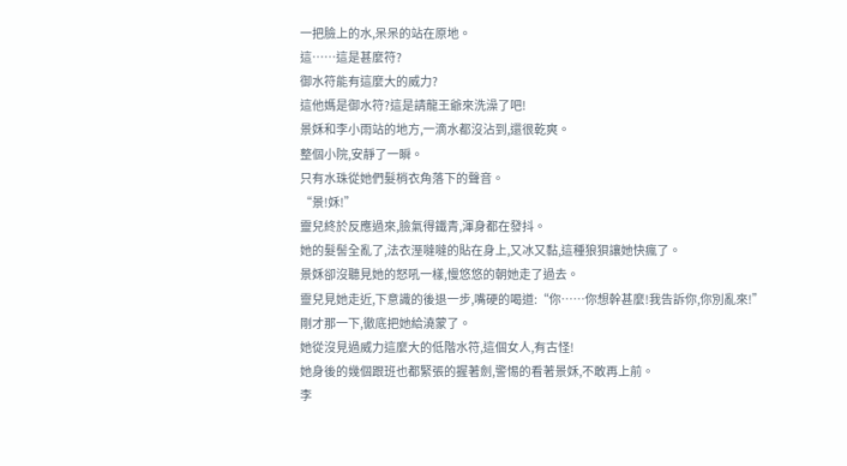一把臉上的水,呆呆的站在原地。
這……這是甚麼符?
御水符能有這麼大的威力?
這他媽是御水符?這是請龍王爺來洗澡了吧!
景姀和李小雨站的地方,一滴水都沒沾到,還很乾爽。
整個小院,安靜了一瞬。
只有水珠從她們髮梢衣角落下的聲音。
“景!姀!”
靈兒終於反應過來,臉氣得鐵青,渾身都在發抖。
她的髮髻全亂了,法衣溼噠噠的貼在身上,又冰又黏,這種狼狽讓她快瘋了。
景姀卻沒聽見她的怒吼一樣,慢悠悠的朝她走了過去。
靈兒見她走近,下意識的後退一步,嘴硬的喝道:“你……你想幹甚麼!我告訴你,你別亂來!”
剛才那一下,徹底把她給澆蒙了。
她從沒見過威力這麼大的低階水符,這個女人,有古怪!
她身後的幾個跟班也都緊張的握著劍,警惕的看著景姀,不敢再上前。
李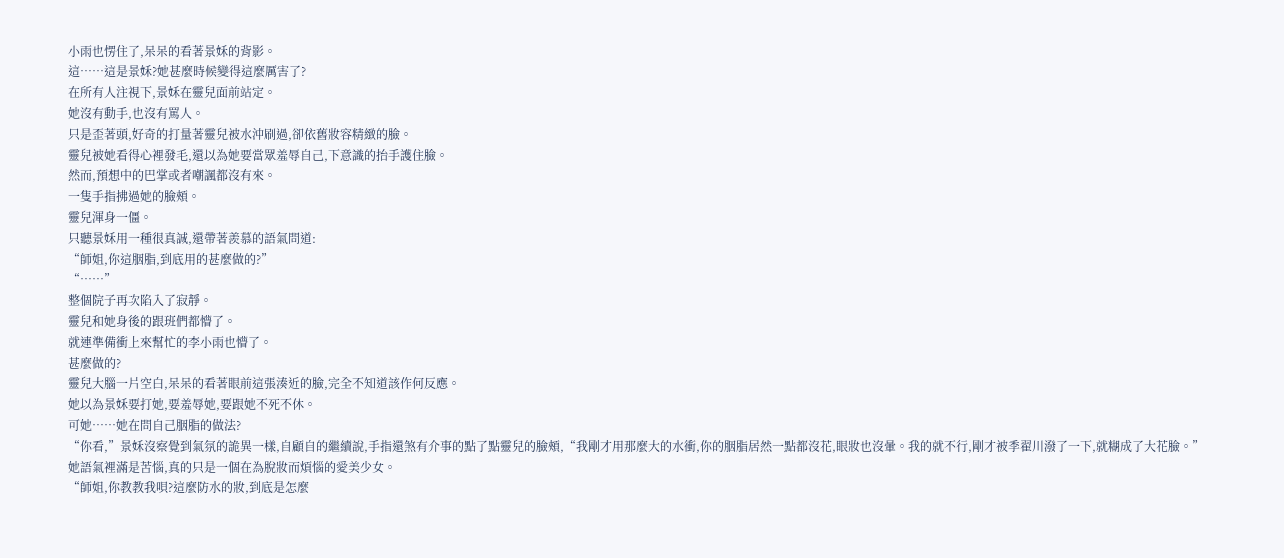小雨也愣住了,呆呆的看著景姀的背影。
這……這是景姀?她甚麼時候變得這麼厲害了?
在所有人注視下,景姀在靈兒面前站定。
她沒有動手,也沒有罵人。
只是歪著頭,好奇的打量著靈兒被水沖刷過,卻依舊妝容精緻的臉。
靈兒被她看得心裡發毛,還以為她要當眾羞辱自己,下意識的抬手護住臉。
然而,預想中的巴掌或者嘲諷都沒有來。
一隻手指拂過她的臉頰。
靈兒渾身一僵。
只聽景姀用一種很真誠,還帶著羨慕的語氣問道:
“師姐,你這胭脂,到底用的甚麼做的?”
“……”
整個院子再次陷入了寂靜。
靈兒和她身後的跟班們都懵了。
就連準備衝上來幫忙的李小雨也懵了。
甚麼做的?
靈兒大腦一片空白,呆呆的看著眼前這張湊近的臉,完全不知道該作何反應。
她以為景姀要打她,要羞辱她,要跟她不死不休。
可她……她在問自己胭脂的做法?
“你看,”景姀沒察覺到氣氛的詭異一樣,自顧自的繼續說,手指還煞有介事的點了點靈兒的臉頰,“我剛才用那麼大的水衝,你的胭脂居然一點都沒花,眼妝也沒暈。我的就不行,剛才被季翟川潑了一下,就糊成了大花臉。”
她語氣裡滿是苦惱,真的只是一個在為脫妝而煩惱的愛美少女。
“師姐,你教教我唄?這麼防水的妝,到底是怎麼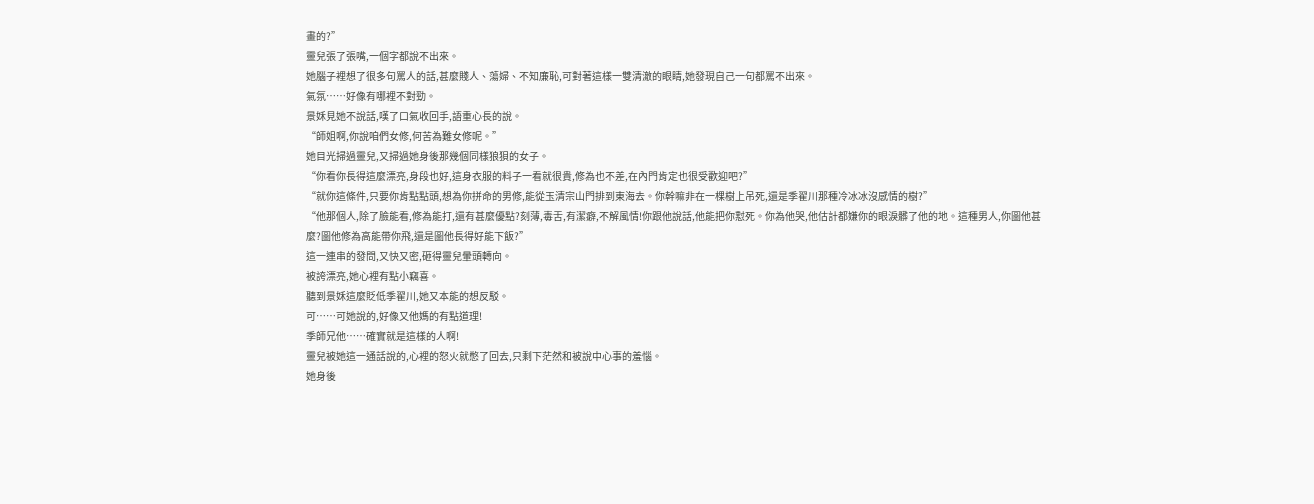畫的?”
靈兒張了張嘴,一個字都說不出來。
她腦子裡想了很多句罵人的話,甚麼賤人、蕩婦、不知廉恥,可對著這樣一雙清澈的眼睛,她發現自己一句都罵不出來。
氣氛……好像有哪裡不對勁。
景姀見她不說話,嘆了口氣收回手,語重心長的說。
“師姐啊,你說咱們女修,何苦為難女修呢。”
她目光掃過靈兒,又掃過她身後那幾個同樣狼狽的女子。
“你看你長得這麼漂亮,身段也好,這身衣服的料子一看就很貴,修為也不差,在內門肯定也很受歡迎吧?”
“就你這條件,只要你肯點點頭,想為你拼命的男修,能從玉清宗山門排到東海去。你幹嘛非在一棵樹上吊死,還是季翟川那種冷冰冰沒感情的樹?”
“他那個人,除了臉能看,修為能打,還有甚麼優點?刻薄,毒舌,有潔癖,不解風情!你跟他說話,他能把你懟死。你為他哭,他估計都嫌你的眼淚髒了他的地。這種男人,你圖他甚麼?圖他修為高能帶你飛,還是圖他長得好能下飯?”
這一連串的發問,又快又密,砸得靈兒暈頭轉向。
被誇漂亮,她心裡有點小竊喜。
聽到景姀這麼貶低季翟川,她又本能的想反駁。
可……可她說的,好像又他媽的有點道理!
季師兄他……確實就是這樣的人啊!
靈兒被她這一通話說的,心裡的怒火就憋了回去,只剩下茫然和被說中心事的羞惱。
她身後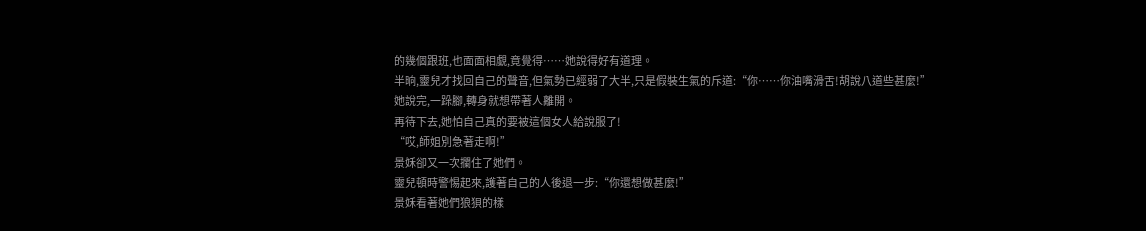的幾個跟班,也面面相覷,竟覺得……她說得好有道理。
半晌,靈兒才找回自己的聲音,但氣勢已經弱了大半,只是假裝生氣的斥道:“你……你油嘴滑舌!胡說八道些甚麼!”
她說完,一跺腳,轉身就想帶著人離開。
再待下去,她怕自己真的要被這個女人給說服了!
“哎,師姐別急著走啊!”
景姀卻又一次攔住了她們。
靈兒頓時警惕起來,護著自己的人後退一步:“你還想做甚麼!”
景姀看著她們狼狽的樣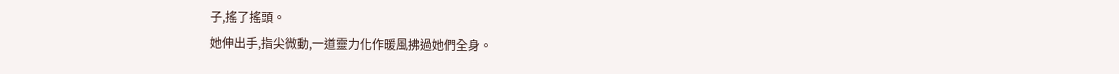子,搖了搖頭。
她伸出手,指尖微動,一道靈力化作暖風拂過她們全身。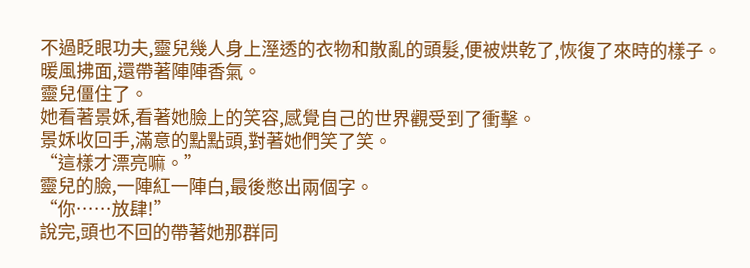不過眨眼功夫,靈兒幾人身上溼透的衣物和散亂的頭髮,便被烘乾了,恢復了來時的樣子。
暖風拂面,還帶著陣陣香氣。
靈兒僵住了。
她看著景姀,看著她臉上的笑容,感覺自己的世界觀受到了衝擊。
景姀收回手,滿意的點點頭,對著她們笑了笑。
“這樣才漂亮嘛。”
靈兒的臉,一陣紅一陣白,最後憋出兩個字。
“你……放肆!”
說完,頭也不回的帶著她那群同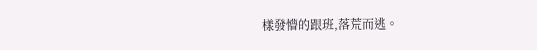樣發懵的跟班,落荒而逃。